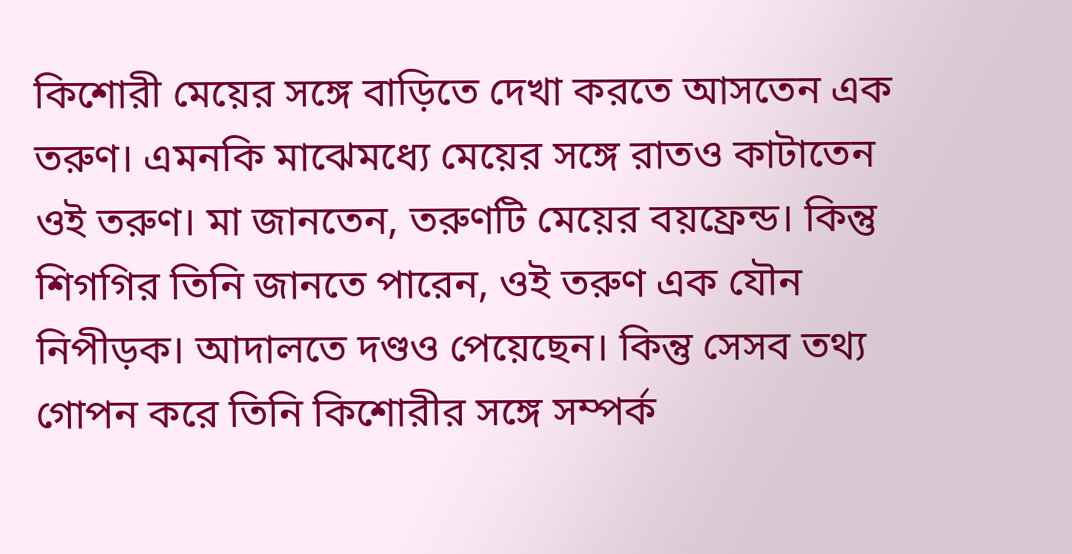কিশোরী মেয়ের সঙ্গে বাড়িতে দেখা করতে আসতেন এক তরুণ। এমনকি মাঝেমধ্যে মেয়ের সঙ্গে রাতও কাটাতেন ওই তরুণ। মা জানতেন, তরুণটি মেয়ের বয়ফ্রেন্ড। কিন্তু শিগগির তিনি জানতে পারেন, ওই তরুণ এক যৌন নিপীড়ক। আদালতে দণ্ডও পেয়েছেন। কিন্তু সেসব তথ্য গোপন করে তিনি কিশোরীর সঙ্গে সম্পর্ক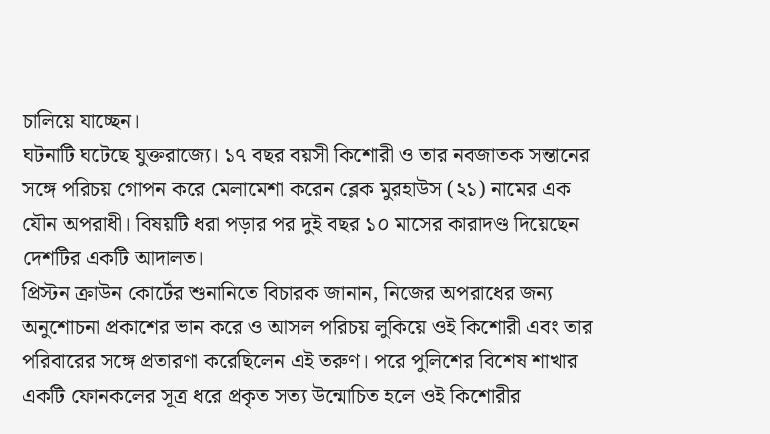চালিয়ে যাচ্ছেন।
ঘটনাটি ঘটেছে যুক্তরাজ্যে। ১৭ বছর বয়সী কিশোরী ও তার নবজাতক সন্তানের সঙ্গে পরিচয় গোপন করে মেলামেশা করেন ব্লেক মুরহাউস (২১) নামের এক যৌন অপরাধী। বিষয়টি ধরা পড়ার পর দুই বছর ১০ মাসের কারাদণ্ড দিয়েছেন দেশটির একটি আদালত।
প্রিস্টন ক্রাউন কোর্টের শুনানিতে বিচারক জানান, নিজের অপরাধের জন্য অনুশোচনা প্রকাশের ভান করে ও আসল পরিচয় লুকিয়ে ওই কিশোরী এবং তার পরিবারের সঙ্গে প্রতারণা করেছিলেন এই তরুণ। পরে পুলিশের বিশেষ শাখার একটি ফোনকলের সূত্র ধরে প্রকৃত সত্য উন্মোচিত হলে ওই কিশোরীর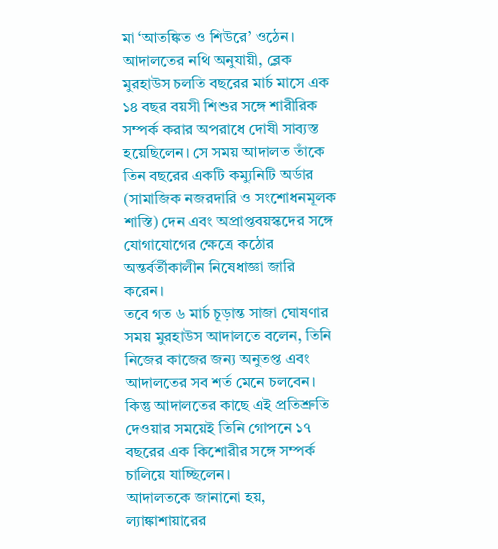মা ‘আতঙ্কিত ও শিউরে’ ওঠেন।
আদালতের নথি অনুযায়ী, ব্লেক মুরহাউস চলতি বছরের মার্চ মাসে এক ১৪ বছর বয়সী শিশুর সঙ্গে শারীরিক সম্পর্ক করার অপরাধে দোষী সাব্যস্ত হয়েছিলেন। সে সময় আদালত তাঁকে তিন বছরের একটি কম্যুনিটি অর্ডার (সামাজিক নজরদারি ও সংশোধনমূলক শাস্তি) দেন এবং অপ্রাপ্তবয়স্কদের সঙ্গে যোগাযোগের ক্ষেত্রে কঠোর অন্তর্বর্তীকালীন নিষেধাজ্ঞা জারি করেন।
তবে গত ৬ মার্চ চূড়ান্ত সাজা ঘোষণার সময় মুরহাউস আদালতে বলেন, তিনি নিজের কাজের জন্য অনুতপ্ত এবং আদালতের সব শর্ত মেনে চলবেন। কিন্তু আদালতের কাছে এই প্রতিশ্রুতি দেওয়ার সময়েই তিনি গোপনে ১৭ বছরের এক কিশোরীর সঙ্গে সম্পর্ক চালিয়ে যাচ্ছিলেন।
আদালতকে জানানো হয়, ল্যাঙ্কাশায়ারের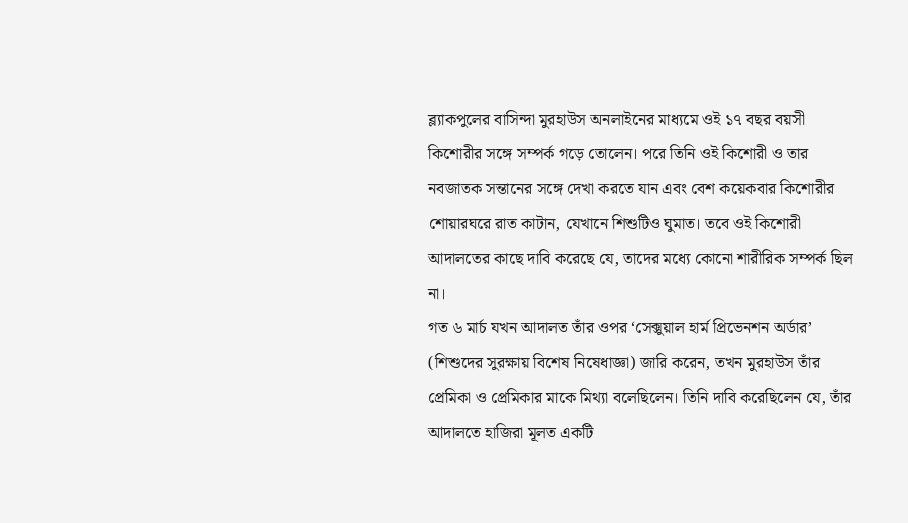ব্ল্যাকপুলের বাসিন্দা মুরহাউস অনলাইনের মাধ্যমে ওই ১৭ বছর বয়সী কিশোরীর সঙ্গে সম্পর্ক গড়ে তোলেন। পরে তিনি ওই কিশোরী ও তার নবজাতক সন্তানের সঙ্গে দেখা করতে যান এবং বেশ কয়েকবার কিশোরীর শোয়ারঘরে রাত কাটান, যেখানে শিশুটিও ঘুমাত। তবে ওই কিশোরী আদালতের কাছে দাবি করেছে যে, তাদের মধ্যে কোনো শারীরিক সম্পর্ক ছিল না।
গত ৬ মার্চ যখন আদালত তাঁর ওপর ‘সেক্সুয়াল হার্ম প্রিভেনশন অর্ডার’ (শিশুদের সুরক্ষায় বিশেষ নিষেধাজ্ঞা) জারি করেন, তখন মুরহাউস তাঁর প্রেমিকা ও প্রেমিকার মাকে মিথ্যা বলেছিলেন। তিনি দাবি করেছিলেন যে, তাঁর আদালতে হাজিরা মূলত একটি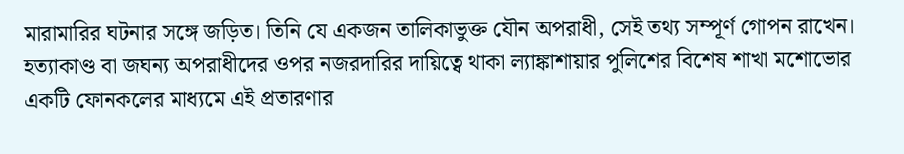মারামারির ঘটনার সঙ্গে জড়িত। তিনি যে একজন তালিকাভুক্ত যৌন অপরাধী, সেই তথ্য সম্পূর্ণ গোপন রাখেন।
হত্যাকাণ্ড বা জঘন্য অপরাধীদের ওপর নজরদারির দায়িত্বে থাকা ল্যাঙ্কাশায়ার পুলিশের বিশেষ শাখা মশোভোর একটি ফোনকলের মাধ্যমে এই প্রতারণার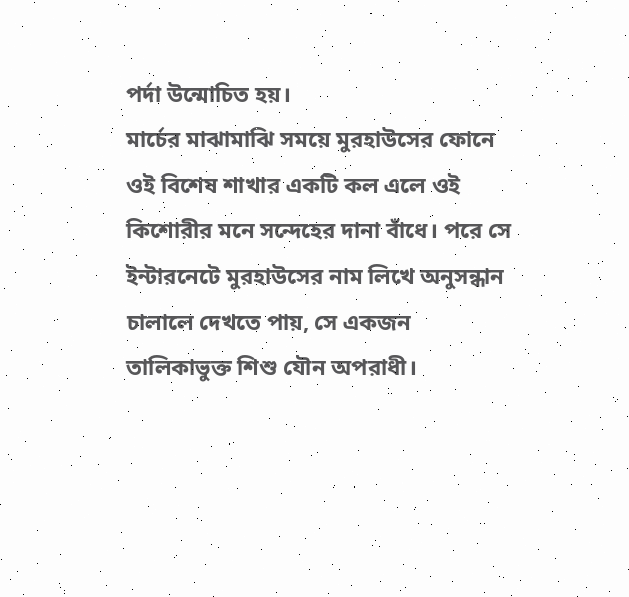পর্দা উন্মোচিত হয়।
মার্চের মাঝামাঝি সময়ে মুরহাউসের ফোনে ওই বিশেষ শাখার একটি কল এলে ওই কিশোরীর মনে সন্দেহের দানা বাঁধে। পরে সে ইন্টারনেটে মুরহাউসের নাম লিখে অনুসন্ধান চালালে দেখতে পায়, সে একজন তালিকাভুক্ত শিশু যৌন অপরাধী।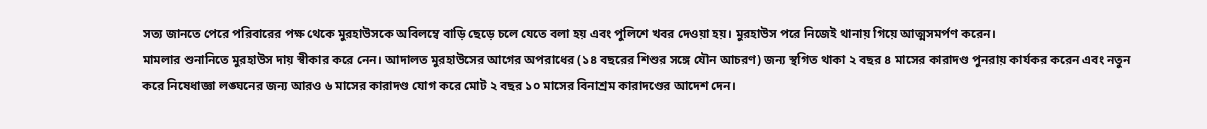সত্য জানতে পেরে পরিবারের পক্ষ থেকে মুরহাউসকে অবিলম্বে বাড়ি ছেড়ে চলে যেতে বলা হয় এবং পুলিশে খবর দেওয়া হয়। মুরহাউস পরে নিজেই থানায় গিয়ে আত্মসমর্পণ করেন।
মামলার শুনানিতে মুরহাউস দায় স্বীকার করে নেন। আদালত মুরহাউসের আগের অপরাধের (১৪ বছরের শিশুর সঙ্গে যৌন আচরণ) জন্য স্থগিত থাকা ২ বছর ৪ মাসের কারাদণ্ড পুনরায় কার্যকর করেন এবং নতুন করে নিষেধাজ্ঞা লঙ্ঘনের জন্য আরও ৬ মাসের কারাদণ্ড যোগ করে মোট ২ বছর ১০ মাসের বিনাশ্রম কারাদণ্ডের আদেশ দেন।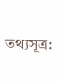তথ্যসূত্র: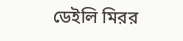ডেইলি মিরর